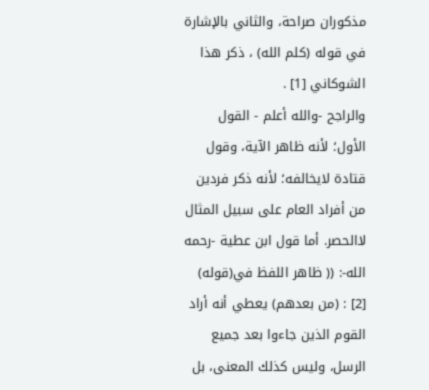مذكوران صراحة، والثاني بالإشارة في قوله (كلم الله) ، ذكر هذا الشوكاني [1] .
والراجح -والله أعلم - القول الأول؛ لأنه ظاهر الآية، وقول قتادة لايخالفه؛ لأنه ذكر فردين من أفراد العام على سبيل المثال لاالحصر. أما قول ابن عطية -رحمه الله-: (( ظاهر اللفظ في(قوله) [2] : (من بعدهم) يعطي أنه أراد القوم الذين جاءوا بعد جميع الرسل، وليس كذلك المعنى، بل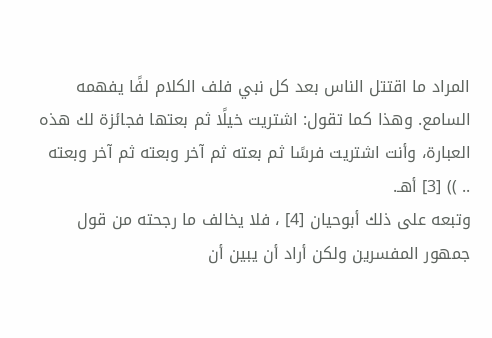المراد ما اقتتل الناس بعد كل نبي فلف الكلام لفًا يفهمه السامع. وهذا كما تقول: اشتريت خيلًا ثم بعتها فجائزة لك هذه العبارة، وأنت اشتريت فرسًا ثم بعته ثم آخر وبعته ثم آخر وبعته .. )) [3] أهـ.
وتبعه على ذلك أبوحيان [4] ، فلا يخالف ما رجحته من قول جمهور المفسرين ولكن أراد أن يبين أن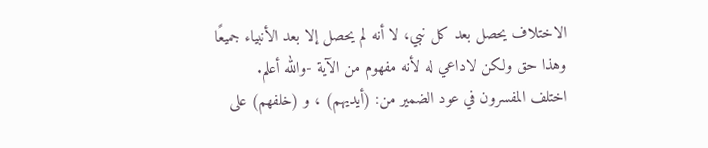الاختلاف يحصل بعد كل نبي، لا أنه لم يحصل إلا بعد الأنبياء جميعًا وهذا حق ولكن لاداعي له لأنه مفهوم من الآية -والله أعلم.
اختلف المفسرون في عود الضمير من: (أيديهم) ، و (خلفهم) على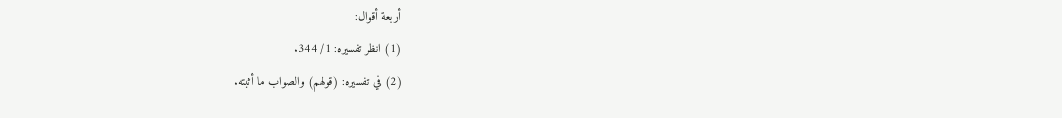أربعة أقوال:
(1) انظر تفسيره: 1/ 344.
(2) في تفسيره: (قولهم) والصواب ما أثبته.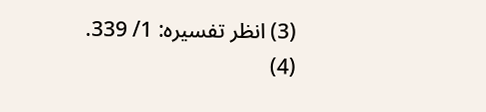(3) انظر تفسيره: 1/ 339.
(4)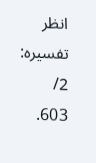انظر تفسيره: 2/ 603.